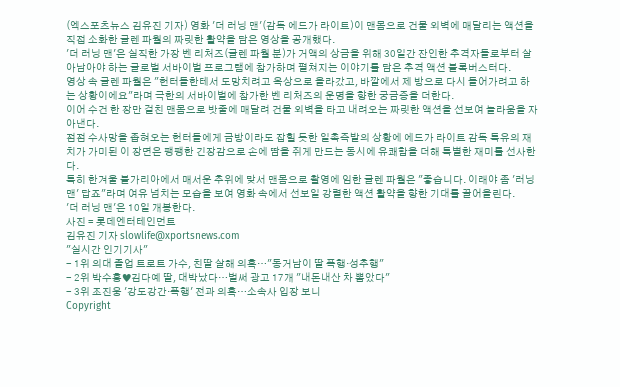(엑스포츠뉴스 김유진 기자) 영화 '더 러닝 맨'(감독 에드가 라이트)이 맨몸으로 건물 외벽에 매달리는 액션을 직접 소화한 글렌 파월의 짜릿한 활약을 담은 영상을 공개했다.
'더 러닝 맨'은 실직한 가장 벤 리처즈(글렌 파월 분)가 거액의 상금을 위해 30일간 잔인한 추격자들로부터 살아남아야 하는 글로벌 서바이벌 프로그램에 참가하며 펼쳐지는 이야기를 담은 추격 액션 블록버스터다.
영상 속 글렌 파월은 "헌터들한테서 도망치려고 옥상으로 올라갔고, 바깥에서 제 방으로 다시 들어가려고 하는 상황이에요"라며 극한의 서바이벌에 참가한 벤 리처즈의 운명을 향한 궁금증을 더한다.
이어 수건 한 장만 걸친 맨몸으로 밧줄에 매달려 건물 외벽을 타고 내려오는 짜릿한 액션을 선보여 놀라움을 자아낸다.
점점 수사망을 좁혀오는 헌터들에게 금방이라도 잡힐 듯한 일촉즉발의 상황에 에드가 라이트 감독 특유의 재치가 가미된 이 장면은 팽팽한 긴장감으로 손에 땀을 쥐게 만드는 동시에 유쾌함을 더해 특별한 재미를 선사한다.
특히 한겨울 불가리아에서 매서운 추위에 맞서 맨몸으로 촬영에 임한 글렌 파월은 "좋습니다. 이래야 좀 '러닝 맨' 답죠"라며 여유 넘치는 모습을 보여 영화 속에서 선보일 강렬한 액션 활약을 향한 기대를 끌어올린다.
'더 러닝 맨'은 10일 개봉한다.
사진 = 롯데엔터테인먼트
김유진 기자 slowlife@xportsnews.com
"실시간 인기기사"
- 1위 의대 졸업 트로트 가수, 친딸 살해 의혹…"동거남이 딸 폭행·성추행"
- 2위 박수홍♥김다예 딸, 대박났다…벌써 광고 17개 "내돈내산 차 뽑았다"
- 3위 조진웅 '강도강간·폭행' 전과 의혹…소속사 입장 보니
Copyright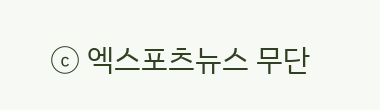ⓒ 엑스포츠뉴스 무단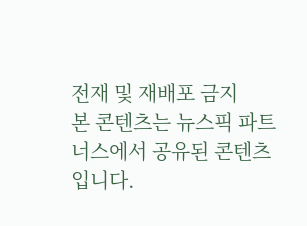전재 및 재배포 금지
본 콘텐츠는 뉴스픽 파트너스에서 공유된 콘텐츠입니다.